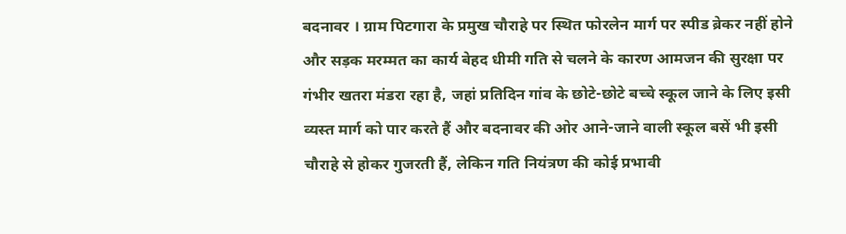बदनावर । ग्राम पिटगारा के प्रमुख चौराहे पर स्थित फोरलेन मार्ग पर स्पीड ब्रेकर नहीं होने और सड़क मरम्मत का कार्य बेहद धीमी गति से चलने के कारण आमजन की सुरक्षा पर गंभीर खतरा मंडरा रहा है, जहां प्रतिदिन गांव के छोटे-छोटे बच्चे स्कूल जाने के लिए इसी व्यस्त मार्ग को पार करते हैं और बदनावर की ओर आने-जाने वाली स्कूल बसें भी इसी चौराहे से होकर गुजरती हैं, लेकिन गति नियंत्रण की कोई प्रभावी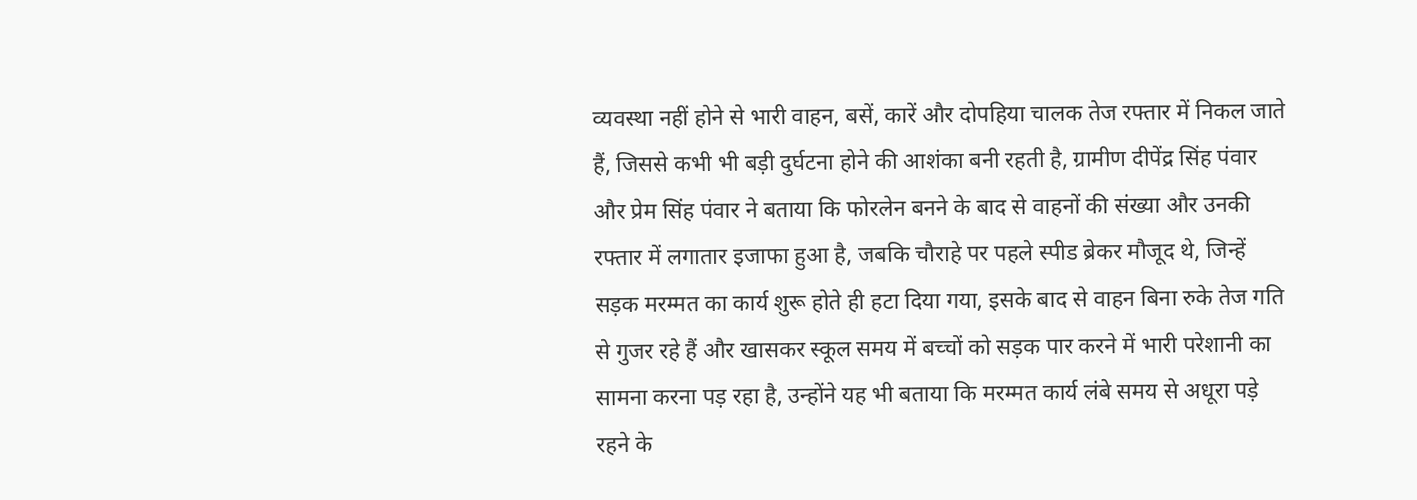व्यवस्था नहीं होने से भारी वाहन, बसें, कारें और दोपहिया चालक तेज रफ्तार में निकल जाते हैं, जिससे कभी भी बड़ी दुर्घटना होने की आशंका बनी रहती है, ग्रामीण दीपेंद्र सिंह पंवार और प्रेम सिंह पंवार ने बताया कि फोरलेन बनने के बाद से वाहनों की संख्या और उनकी रफ्तार में लगातार इजाफा हुआ है, जबकि चौराहे पर पहले स्पीड ब्रेकर मौजूद थे, जिन्हें सड़क मरम्मत का कार्य शुरू होते ही हटा दिया गया, इसके बाद से वाहन बिना रुके तेज गति से गुजर रहे हैं और खासकर स्कूल समय में बच्चों को सड़क पार करने में भारी परेशानी का सामना करना पड़ रहा है, उन्होंने यह भी बताया कि मरम्मत कार्य लंबे समय से अधूरा पड़े रहने के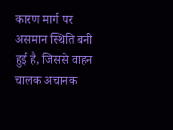कारण मार्ग पर असमान स्थिति बनी हुई है, जिससे वाहन चालक अचानक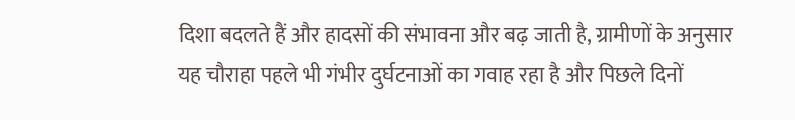दिशा बदलते हैं और हादसों की संभावना और बढ़ जाती है, ग्रामीणों के अनुसार यह चौराहा पहले भी गंभीर दुर्घटनाओं का गवाह रहा है और पिछले दिनों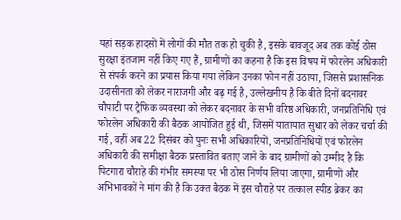यहां सड़क हादसों में लोगों की मौत तक हो चुकी है, इसके बावजूद अब तक कोई ठोस सुरक्षा इंतजाम नहीं किए गए हैं, ग्रामीणों का कहना है कि इस विषय में फोरलेन अधिकारी से संपर्क करने का प्रयास किया गया लेकिन उनका फोन नहीं उठाया, जिससे प्रशासनिक उदासीनता को लेकर नाराजगी और बढ़ गई है, उल्लेखनीय है कि बीते दिनों बदनावर चौपाटी पर ट्रैफिक व्यवस्था को लेकर बदनावर के सभी वरिष्ठ अधिकारी, जनप्रतिनिधि एवं फोरलेन अधिकारी की बैठक आयोजित हुई थी, जिसमें यातायात सुधार को लेकर चर्चा की गई, वहीं अब 22 दिसंबर को पुनः सभी अधिकारियों, जनप्रतिनिधियों एवं फोरलेन अधिकारी की समीक्षा बैठक प्रस्तावित बताए जाने के बाद ग्रामीणों को उम्मीद है कि पिटगारा चौराहे की गंभीर समस्या पर भी ठोस निर्णय लिया जाएगा, ग्रामीणों और अभिभावकों ने मांग की है कि उक्त बैठक में इस चौराहे पर तत्काल स्पीड ब्रेकर का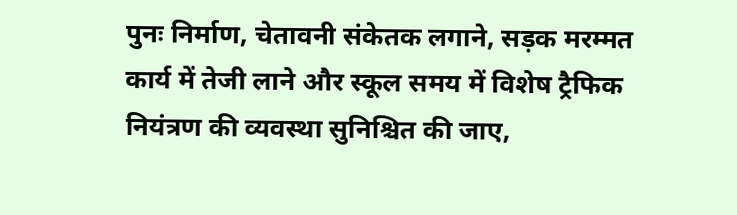पुनः निर्माण, चेतावनी संकेतक लगाने, सड़क मरम्मत कार्य में तेजी लाने और स्कूल समय में विशेष ट्रैफिक नियंत्रण की व्यवस्था सुनिश्चित की जाए,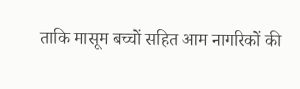ताकि मासूम बच्चों सहित आम नागरिकों की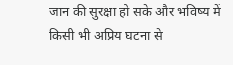जान की सुरक्षा हो सके और भविष्य में किसी भी अप्रिय घटना से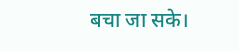बचा जा सके।